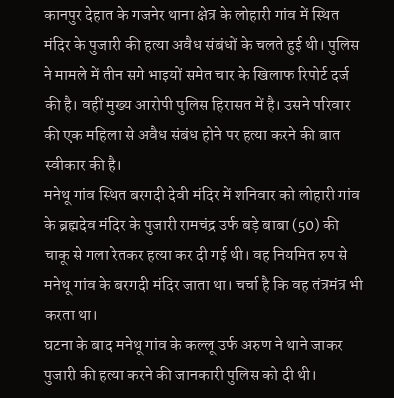कानपुर देहात के गजनेर थाना क्षेत्र के लोहारी गांव में स्थित मंदिर के पुजारी की हत्या अवैध संबंधों के चलते हुई थी। पुलिस ने मामले में तीन सगे भाइयों समेत चार के खिलाफ रिपोर्ट दर्ज की है। वहीं मुख्य आरोपी पुलिस हिरासत में है। उसने परिवार की एक महिला से अवैध संबंध होने पर हत्या करने की बात स्वीकार की है।
मनेथू गांव स्थित बरगदी देवी मंदिर में शनिवार को लोहारी गांव के ब्रह्मदेव मंदिर के पुजारी रामचंद्र उर्फ बड़े बाबा (50) की चाकू से गला रेतकर हत्या कर दी गई थी। वह नियमित रुप से मनेथू गांव के बरगदी मंदिर जाता था। चर्चा है कि वह तंत्रमंत्र भी करता था।
घटना के बाद मनेथू गांव के कल्लू उर्फ अरुण ने थाने जाकर पुजारी की हत्या करने की जानकारी पुलिस को दी थी।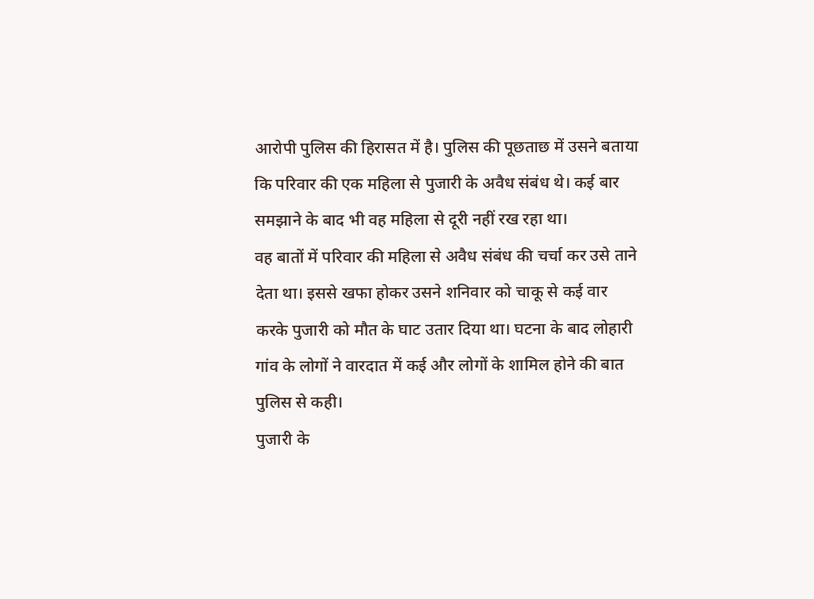आरोपी पुलिस की हिरासत में है। पुलिस की पूछताछ में उसने बताया कि परिवार की एक महिला से पुजारी के अवैध संबंध थे। कई बार समझाने के बाद भी वह महिला से दूरी नहीं रख रहा था।
वह बातों में परिवार की महिला से अवैध संबंध की चर्चा कर उसे ताने देता था। इससे खफा होकर उसने शनिवार को चाकू से कई वार करके पुजारी को मौत के घाट उतार दिया था। घटना के बाद लोहारी गांव के लोगों ने वारदात में कई और लोगों के शामिल होने की बात पुलिस से कही।
पुजारी के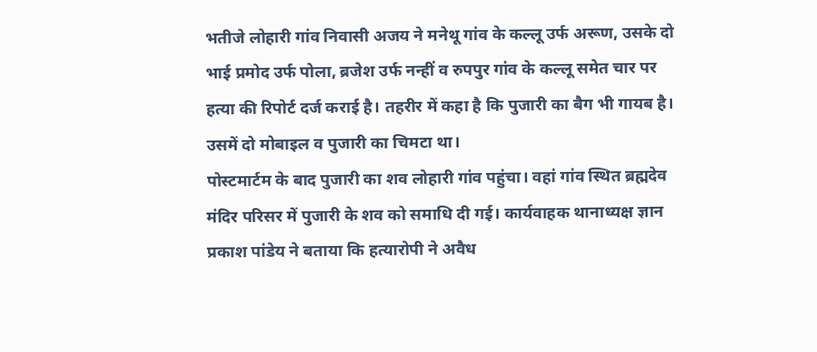भतीजे लोहारी गांव निवासी अजय ने मनेथू गांव के कल्लू उर्फ अरूण, उसके दो भाई प्रमोद उर्फ पोला, ब्रजेश उर्फ नन्हीं व रुपपुर गांव के कल्लू समेत चार पर हत्या की रिपोर्ट दर्ज कराई है। तहरीर में कहा है कि पुजारी का बैग भी गायब है। उसमें दो मोबाइल व पुजारी का चिमटा था।
पोस्टमार्टम के बाद पुजारी का शव लोहारी गांव पहुंचा। वहां गांव स्थित ब्रह्मदेव मंदिर परिसर में पुजारी के शव को समाधि दी गई। कार्यवाहक थानाध्यक्ष ज्ञान प्रकाश पांडेय ने बताया कि हत्यारोपी ने अवैध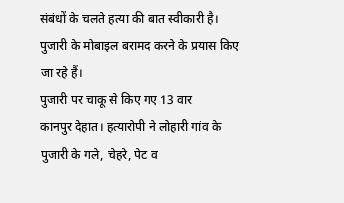संबंधों के चलते हत्या की बात स्वीकारी है। पुजारी के मोबाइल बरामद करने के प्रयास किए जा रहे हैं।
पुजारी पर चाकू से किए गए 13 वार
कानपुर देहात। हत्यारोपी ने लोहारी गांव के पुजारी के गले, चेहरे, पेट व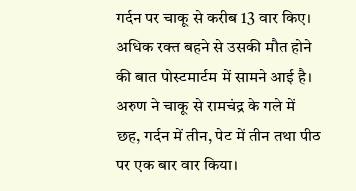गर्दन पर चाकू से करीब 13 वार किए। अधिक रक्त बहने से उसकी मौत होने की बात पोस्टमार्टम में सामने आई है। अरुण ने चाकू से रामचंद्र के गले में छह, गर्दन में तीन, पेट में तीन तथा पीठ पर एक बार वार किया।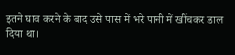इतने घाव करने के बाद उसे पास में भरे पानी में खींचकर डाल दिया था।